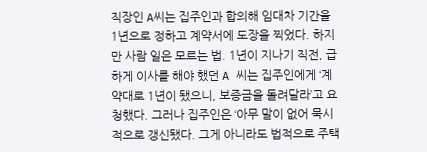직장인 A씨는 집주인과 합의해 임대차 기간을 1년으로 정하고 계약서에 도장을 찍었다. 하지만 사람 일은 모르는 법. 1년이 지나기 직전, 급하게 이사를 해야 했던 A 씨는 집주인에게 ‘계약대로 1년이 됐으니, 보증금을 돌려달라’고 요청했다. 그러나 집주인은 ‘아무 말이 없어 묵시적으로 갱신됐다. 그게 아니라도 법적으로 주택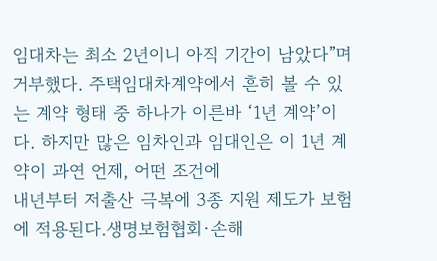임대차는 최소 2년이니 아직 기간이 남았다”며 거부했다. 주택임대차계약에서 흔히 볼 수 있는 계약 형태 중 하나가 이른바 ‘1년 계약’이다. 하지만 많은 임차인과 임대인은 이 1년 계약이 과연 언제, 어떤 조건에
내년부터 저출산 극복에 3종 지원 제도가 보험에 적용된다.생명보험협회·손해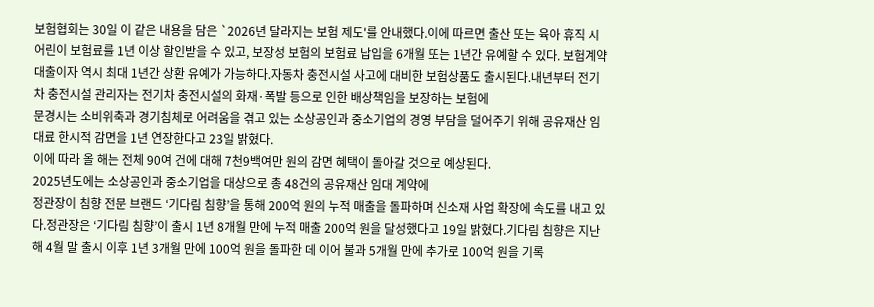보험협회는 30일 이 같은 내용을 담은 `2026년 달라지는 보험 제도'를 안내했다.이에 따르면 출산 또는 육아 휴직 시 어린이 보험료를 1년 이상 할인받을 수 있고, 보장성 보험의 보험료 납입을 6개월 또는 1년간 유예할 수 있다. 보험계약 대출이자 역시 최대 1년간 상환 유예가 가능하다.자동차 충전시설 사고에 대비한 보험상품도 출시된다.내년부터 전기차 충전시설 관리자는 전기차 충전시설의 화재·폭발 등으로 인한 배상책임을 보장하는 보험에
문경시는 소비위축과 경기침체로 어려움을 겪고 있는 소상공인과 중소기업의 경영 부담을 덜어주기 위해 공유재산 임대료 한시적 감면을 1년 연장한다고 23일 밝혔다.
이에 따라 올 해는 전체 90여 건에 대해 7천9백여만 원의 감면 혜택이 돌아갈 것으로 예상된다.
2025년도에는 소상공인과 중소기업을 대상으로 총 48건의 공유재산 임대 계약에
정관장이 침향 전문 브랜드 ‘기다림 침향’을 통해 200억 원의 누적 매출을 돌파하며 신소재 사업 확장에 속도를 내고 있다.정관장은 ‘기다림 침향’이 출시 1년 8개월 만에 누적 매출 200억 원을 달성했다고 19일 밝혔다.기다림 침향은 지난해 4월 말 출시 이후 1년 3개월 만에 100억 원을 돌파한 데 이어 불과 5개월 만에 추가로 100억 원을 기록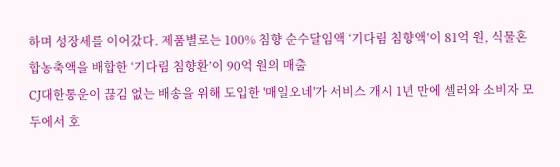하며 성장세를 이어갔다. 제품별로는 100% 침향 순수달임액 ‘기다림 침향액’이 81억 원, 식물혼합농축액을 배합한 ‘기다림 침향환’이 90억 원의 매출
CJ대한통운이 끊김 없는 배송을 위해 도입한 '매일오네'가 서비스 개시 1년 만에 셀러와 소비자 모두에서 호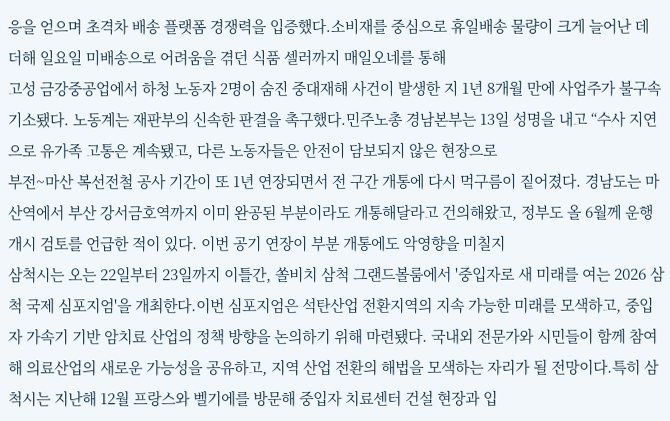응을 얻으며 초격차 배송 플랫폼 경쟁력을 입증했다.소비재를 중심으로 휴일배송 물량이 크게 늘어난 데 더해 일요일 미배송으로 어려움을 겪던 식품 셀러까지 매일오네를 통해
고성 금강중공업에서 하청 노동자 2명이 숨진 중대재해 사건이 발생한 지 1년 8개월 만에 사업주가 불구속 기소됐다. 노동계는 재판부의 신속한 판결을 촉구했다.민주노총 경남본부는 13일 성명을 내고 “수사 지연으로 유가족 고통은 계속됐고, 다른 노동자들은 안전이 담보되지 않은 현장으로
부전~마산 복선전철 공사 기간이 또 1년 연장되면서 전 구간 개통에 다시 먹구름이 짙어졌다. 경남도는 마산역에서 부산 강서금호역까지 이미 완공된 부분이라도 개통해달라고 건의해왔고, 정부도 올 6월께 운행 개시 검토를 언급한 적이 있다. 이번 공기 연장이 부분 개통에도 악영향을 미칠지
삼척시는 오는 22일부터 23일까지 이틀간, 쏠비치 삼척 그랜드볼룸에서 '중입자로 새 미래를 여는 2026 삼척 국제 심포지엄'을 개최한다.이번 심포지엄은 석탄산업 전환지역의 지속 가능한 미래를 모색하고, 중입자 가속기 기반 암치료 산업의 정책 방향을 논의하기 위해 마련됐다. 국내외 전문가와 시민들이 함께 참여해 의료산업의 새로운 가능성을 공유하고, 지역 산업 전환의 해법을 모색하는 자리가 될 전망이다.특히 삼척시는 지난해 12월 프랑스와 벨기에를 방문해 중입자 치료센터 건설 현장과 입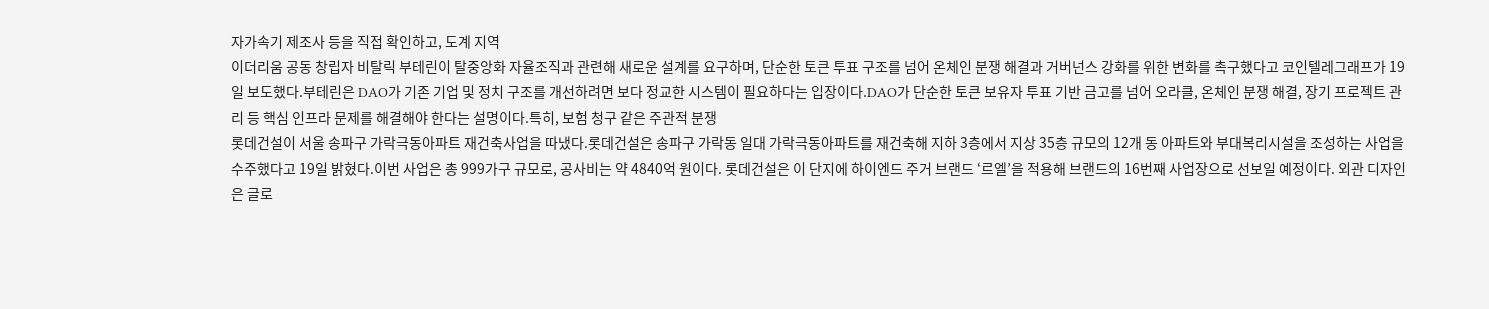자가속기 제조사 등을 직접 확인하고, 도계 지역
이더리움 공동 창립자 비탈릭 부테린이 탈중앙화 자율조직과 관련해 새로운 설계를 요구하며, 단순한 토큰 투표 구조를 넘어 온체인 분쟁 해결과 거버넌스 강화를 위한 변화를 촉구했다고 코인텔레그래프가 19일 보도했다.부테린은 DAO가 기존 기업 및 정치 구조를 개선하려면 보다 정교한 시스템이 필요하다는 입장이다.DAO가 단순한 토큰 보유자 투표 기반 금고를 넘어 오라클, 온체인 분쟁 해결, 장기 프로젝트 관리 등 핵심 인프라 문제를 해결해야 한다는 설명이다.특히, 보험 청구 같은 주관적 분쟁
롯데건설이 서울 송파구 가락극동아파트 재건축사업을 따냈다.롯데건설은 송파구 가락동 일대 가락극동아파트를 재건축해 지하 3층에서 지상 35층 규모의 12개 동 아파트와 부대복리시설을 조성하는 사업을 수주했다고 19일 밝혔다.이번 사업은 총 999가구 규모로, 공사비는 약 4840억 원이다. 롯데건설은 이 단지에 하이엔드 주거 브랜드 ‘르엘’을 적용해 브랜드의 16번째 사업장으로 선보일 예정이다. 외관 디자인은 글로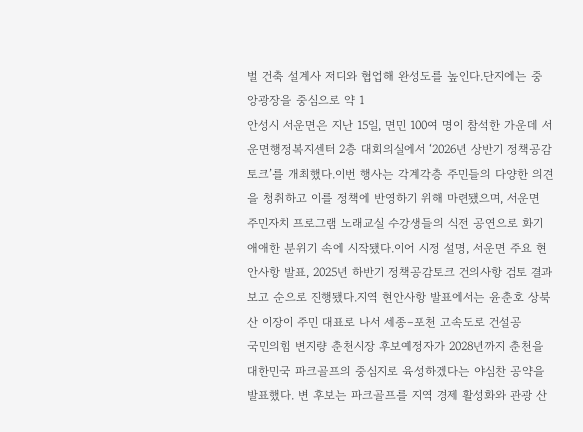벌 건축 설계사 저디와 협업해 완성도를 높인다.단지에는 중앙광장을 중심으로 약 1
안성시 서운면은 지난 15일, 면민 100여 명이 참석한 가운데 서운면행정복지센터 2층 대회의실에서 ‘2026년 상반기 정책공감토크’를 개최했다.이번 행사는 각계각층 주민들의 다양한 의견을 청취하고 이를 정책에 반영하기 위해 마련됐으며, 서운면 주민자치 프로그램 노래교실 수강생들의 식전 공연으로 화기애애한 분위기 속에 시작됐다.이어 시정 설명, 서운면 주요 현안사항 발표, 2025년 하반기 정책공감토크 건의사항 검토 결과 보고 순으로 진행됐다.지역 현안사항 발표에서는 윤춘호 상북산 이장이 주민 대표로 나서 세종–포천 고속도로 건설공
국민의힘 변지량 춘천시장 후보예정자가 2028년까지 춘천을 대한민국 파크골프의 중심지로 육성하겠다는 야심찬 공약을 발표했다. 변 후보는 파크골프를 지역 경제 활성화와 관광 산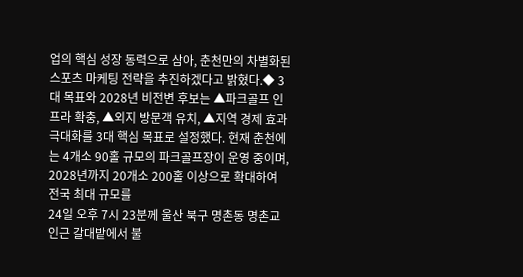업의 핵심 성장 동력으로 삼아, 춘천만의 차별화된 스포츠 마케팅 전략을 추진하겠다고 밝혔다.◆ 3대 목표와 2028년 비전변 후보는 ▲파크골프 인프라 확충, ▲외지 방문객 유치, ▲지역 경제 효과 극대화를 3대 핵심 목표로 설정했다. 현재 춘천에는 4개소 90홀 규모의 파크골프장이 운영 중이며, 2028년까지 20개소 200홀 이상으로 확대하여 전국 최대 규모를
24일 오후 7시 23분께 울산 북구 명촌동 명촌교 인근 갈대밭에서 불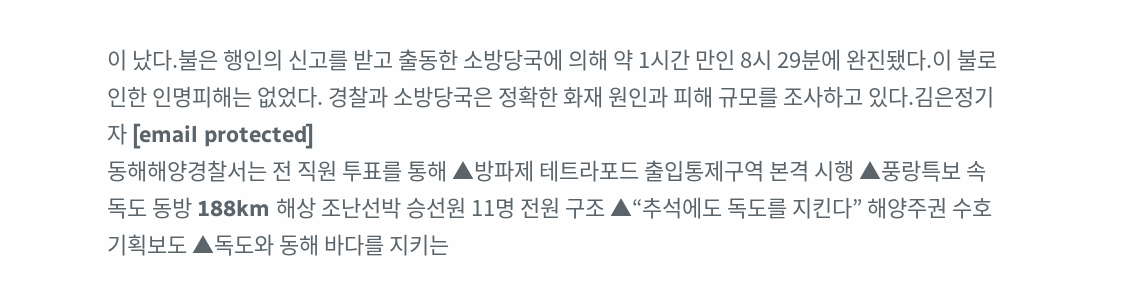이 났다.불은 행인의 신고를 받고 출동한 소방당국에 의해 약 1시간 만인 8시 29분에 완진됐다.이 불로 인한 인명피해는 없었다. 경찰과 소방당국은 정확한 화재 원인과 피해 규모를 조사하고 있다.김은정기자 [email protected]
동해해양경찰서는 전 직원 투표를 통해 ▲방파제 테트라포드 출입통제구역 본격 시행 ▲풍랑특보 속 독도 동방 188km 해상 조난선박 승선원 11명 전원 구조 ▲“추석에도 독도를 지킨다” 해양주권 수호 기획보도 ▲독도와 동해 바다를 지키는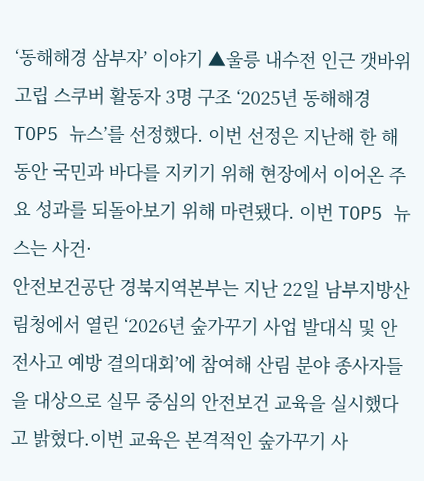‘동해해경 삼부자’ 이야기 ▲울릉 내수전 인근 갯바위 고립 스쿠버 활동자 3명 구조 ‘2025년 동해해경 TOP5 뉴스’를 선정했다. 이번 선정은 지난해 한 해 동안 국민과 바다를 지키기 위해 현장에서 이어온 주요 성과를 되돌아보기 위해 마련됐다. 이번 TOP5 뉴스는 사건·
안전보건공단 경북지역본부는 지난 22일 남부지방산림청에서 열린 ‘2026년 숲가꾸기 사업 발대식 및 안전사고 예방 결의대회’에 참여해 산림 분야 종사자들을 대상으로 실무 중심의 안전보건 교육을 실시했다고 밝혔다.이번 교육은 본격적인 숲가꾸기 사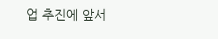업 추진에 앞서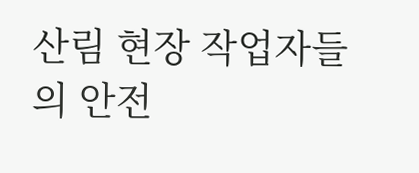산림 현장 작업자들의 안전